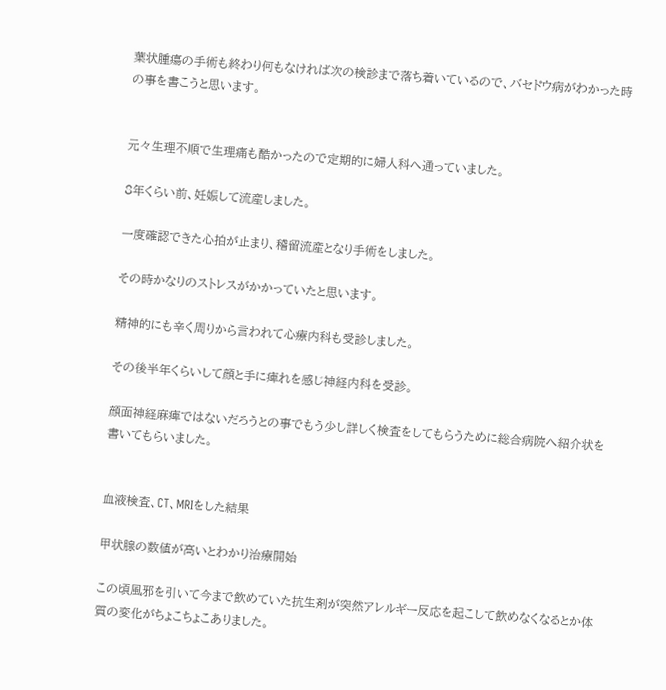葉状腫瘍の手術も終わり何もなければ次の検診まで落ち着いているので、バセドウ病がわかった時の事を書こうと思います。


元々生理不順で生理痛も酷かったので定期的に婦人科へ通っていました。

8年くらい前、妊娠して流産しました。

一度確認できた心拍が止まり、稽留流産となり手術をしました。

その時かなりのストレスがかかっていたと思います。

精神的にも辛く周りから言われて心療内科も受診しました。

その後半年くらいして顔と手に痺れを感じ神経内科を受診。

顔面神経麻痺ではないだろうとの事でもう少し詳しく検査をしてもらうために総合病院へ紹介状を書いてもらいました。


血液検査、CT、MRIをした結果

甲状腺の数値が高いとわかり治療開始

この頃風邪を引いて今まで飲めていた抗生剤が突然アレルギー反応を起こして飲めなくなるとか体質の変化がちょこちょこありました。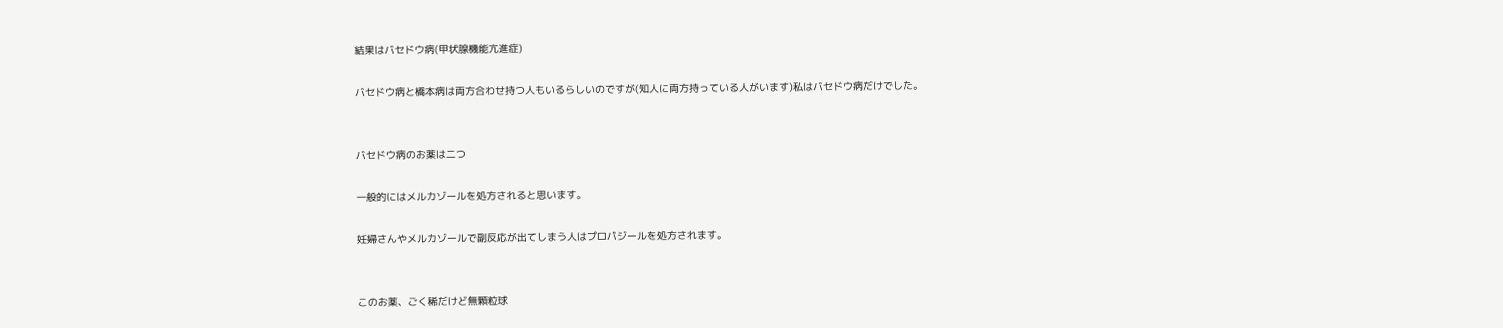結果はバセドウ病(甲状腺機能亢進症)

バセドウ病と橋本病は両方合わせ持つ人もいるらしいのですが(知人に両方持っている人がいます)私はバセドウ病だけでした。


バセドウ病のお薬は二つ

一般的にはメルカゾールを処方されると思います。

妊婦さんやメルカゾールで副反応が出てしまう人はプロパジールを処方されます。


このお薬、ごく稀だけど無顆粒球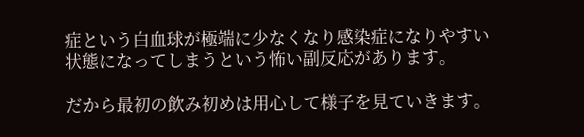症という白血球が極端に少なくなり感染症になりやすい状態になってしまうという怖い副反応があります。

だから最初の飲み初めは用心して様子を見ていきます。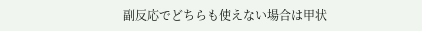副反応でどちらも使えない場合は甲状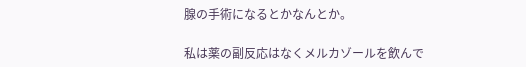腺の手術になるとかなんとか。

私は薬の副反応はなくメルカゾールを飲んで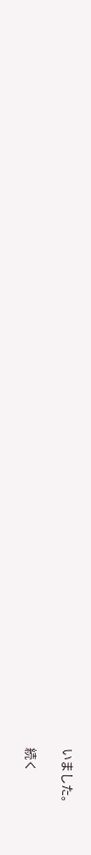いました。

続く